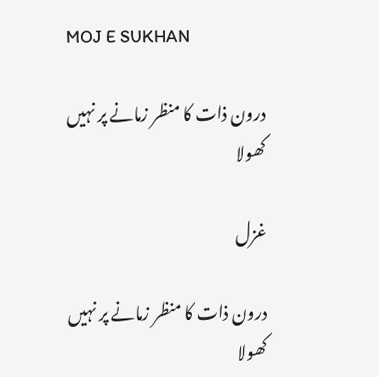MOJ E SUKHAN

درون ذات کا منظر زمانے پر نہیں کھولا

غزل

درون ذات کا منظر زمانے پر نہیں کھولا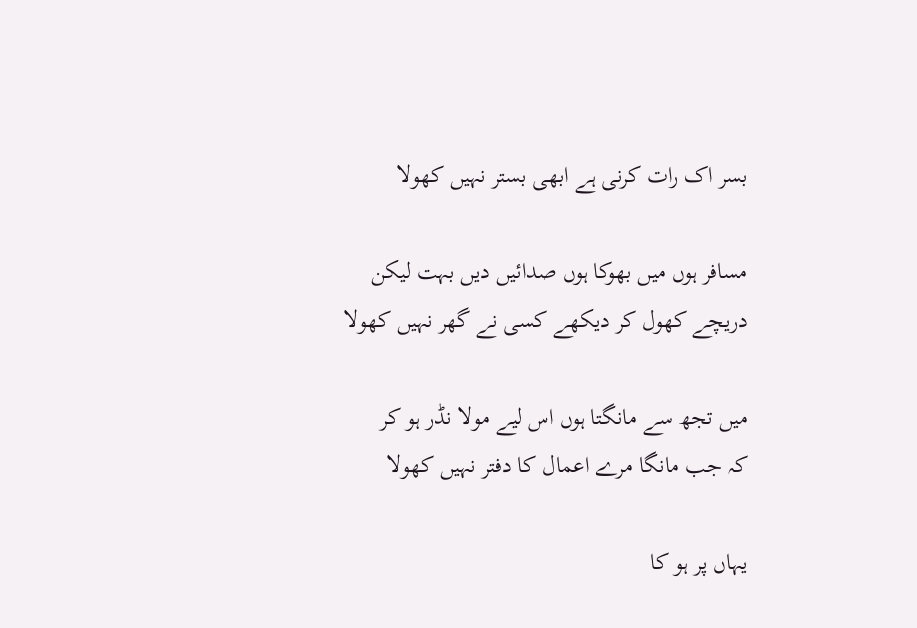بسر اک رات کرنی ہے ابھی بستر نہیں کھولا

مسافر ہوں میں بھوکا ہوں صدائیں دیں بہت لیکن
دریچے کھول کر دیکھے کسی نے گھر نہیں کھولا

میں تجھ سے مانگتا ہوں اس لیے مولا نڈر ہو کر
کہ جب مانگا مرے اعمال کا دفتر نہیں کھولا

یہاں پر ہو کا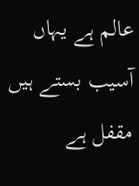عالم ہے یہاں آسیب بستے ہیں
مقفل ہے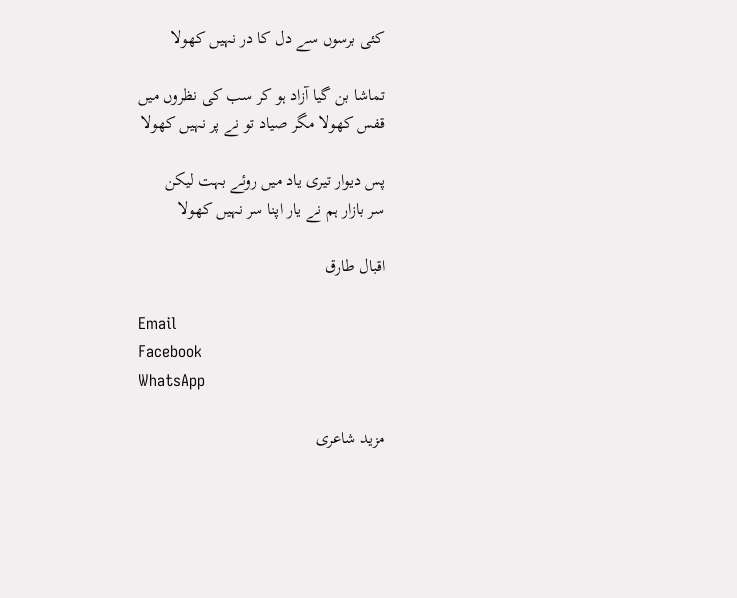کئی برسوں سے دل کا در نہیں کھولا

تماشا بن گیا آزاد ہو کر سب کی نظروں میں
قفس کھولا مگر صیاد تو نے پر نہیں کھولا

پس دیوار تیری یاد میں روئے بہت لیکن
سر بازار ہم نے یار اپنا سر نہیں کھولا

اقبال طارق

Email
Facebook
WhatsApp

مزید شاعری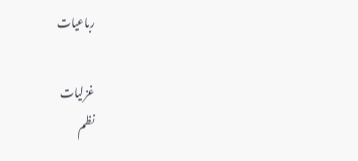رباعیات

غزلیات
نظم